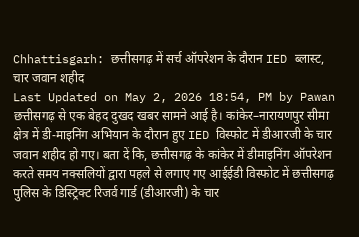Chhattisgarh: छत्तीसगढ़ में सर्च ऑपरेशन के दौरान IED ब्लास्ट, चार जवान शहीद
Last Updated on May 2, 2026 18:54, PM by Pawan
छत्तीसगढ़ से एक बेहद दुखद खबर सामने आई है। कांकेर–नारायणपुर सीमा क्षेत्र में डी‑माइनिंग अभियान के दौरान हुए IED विस्फोट में डीआरजी के चार जवान शहीद हो गए। बता दें कि, छत्तीसगढ़ के कांकेर में डीमाइनिंग ऑपरेशन करते समय नक्सलियों द्वारा पहले से लगाए गए आईईडी विस्फोट में छत्तीसगढ़ पुलिस के डिस्ट्रिक्ट रिजर्व गार्ड (डीआरजी) के चार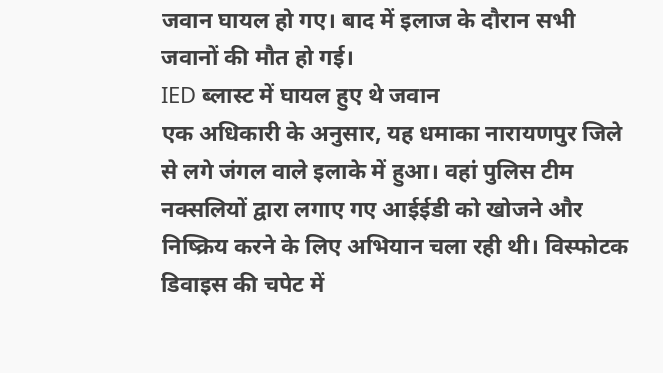जवान घायल हो गए। बाद में इलाज के दौरान सभी जवानों की मौत हो गई।
IED ब्लास्ट में घायल हुए थे जवान
एक अधिकारी के अनुसार, यह धमाका नारायणपुर जिले से लगे जंगल वाले इलाके में हुआ। वहां पुलिस टीम नक्सलियों द्वारा लगाए गए आईईडी को खोजने और निष्क्रिय करने के लिए अभियान चला रही थी। विस्फोटक डिवाइस की चपेट में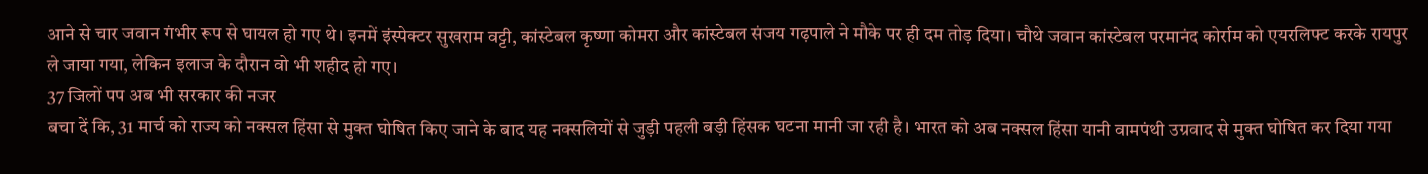आने से चार जवान गंभीर रूप से घायल हो गए थे। इनमें इंस्पेक्टर सुखराम वट्टी, कांस्टेबल कृष्णा कोमरा और कांस्टेबल संजय गढ़पाले ने मौके पर ही दम तोड़ दिया। चौथे जवान कांस्टेबल परमानंद कोर्राम को एयरलिफ्ट करके रायपुर ले जाया गया, लेकिन इलाज के दौरान वो भी शहीद हो गए।
37 जिलों पप अब भी सरकार की नजर
बचा दें कि, 31 मार्च को राज्य को नक्सल हिंसा से मुक्त घोषित किए जाने के बाद यह नक्सलियों से जुड़ी पहली बड़ी हिंसक घटना मानी जा रही है। भारत को अब नक्सल हिंसा यानी वामपंथी उग्रवाद से मुक्त घोषित कर दिया गया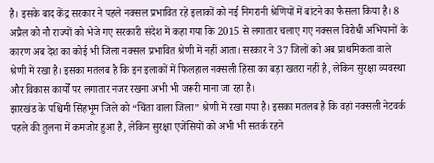है। इसके बाद केंद्र सरकार ने पहले नक्सल प्रभावित रहे इलाकों को नई निगरानी श्रेणियों में बांटने का फैसला किया है। 8 अप्रैल को नौ राज्यों को भेजे गए सरकारी संदेश में कहा गया कि 2015 से लगातार चलाए गए नक्सल विरोधी अभियानों के कारण अब देश का कोई भी जिला नक्सल प्रभावित श्रेणी में नहीं आता। सरकार ने 37 जिलों को अब प्राथमिकता वाले श्रेणी में रखा है। इसका मतलब है कि इन इलाकों में फिलहाल नक्सली हिंसा का बड़ा खतरा नहीं है, लेकिन सुरक्षा व्यवस्था और विकास कार्यों पर लगातार नजर रखना अभी भी जरूरी माना जा रहा है।
झारखंड के पश्चिमी सिंहभूम जिले को “चिंता वाला जिला” श्रेणी में रखा गया है। इसका मतलब है कि वहां नक्सली नेटवर्क पहले की तुलना में कमजोर हुआ है, लेकिन सुरक्षा एजेंसियों को अभी भी सतर्क रहने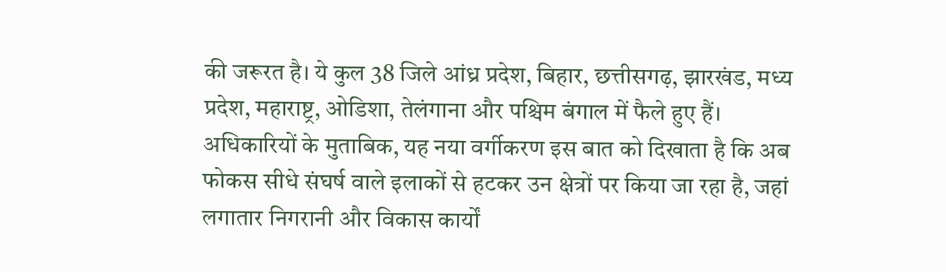की जरूरत है। ये कुल 38 जिले आंध्र प्रदेश, बिहार, छत्तीसगढ़, झारखंड, मध्य प्रदेश, महाराष्ट्र, ओडिशा, तेलंगाना और पश्चिम बंगाल में फैले हुए हैं। अधिकारियों के मुताबिक, यह नया वर्गीकरण इस बात को दिखाता है कि अब फोकस सीधे संघर्ष वाले इलाकों से हटकर उन क्षेत्रों पर किया जा रहा है, जहां लगातार निगरानी और विकास कार्यों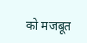को मजबूत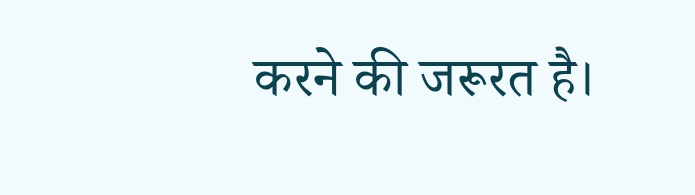करने की जरूरत है।